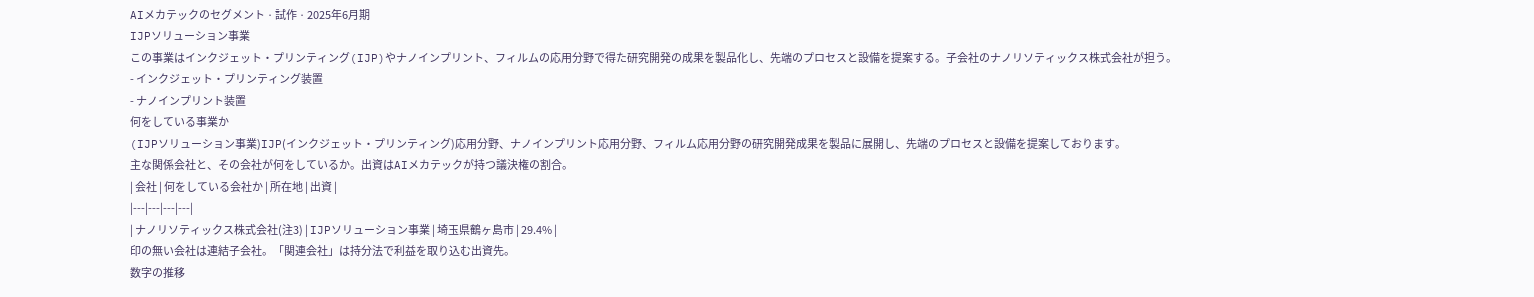AIメカテックのセグメント · 試作 · 2025年6月期
IJPソリューション事業
この事業はインクジェット・プリンティング(IJP)やナノインプリント、フィルムの応用分野で得た研究開発の成果を製品化し、先端のプロセスと設備を提案する。子会社のナノリソティックス株式会社が担う。
- インクジェット・プリンティング装置
- ナノインプリント装置
何をしている事業か
(IJPソリューション事業)IJP(インクジェット・プリンティング)応用分野、ナノインプリント応用分野、フィルム応用分野の研究開発成果を製品に展開し、先端のプロセスと設備を提案しております。
主な関係会社と、その会社が何をしているか。出資はAIメカテックが持つ議決権の割合。
| 会社 | 何をしている会社か | 所在地 | 出資 |
|---|---|---|---|
| ナノリソティックス株式会社(注3) | IJPソリューション事業 | 埼玉県鶴ヶ島市 | 29.4% |
印の無い会社は連結子会社。「関連会社」は持分法で利益を取り込む出資先。
数字の推移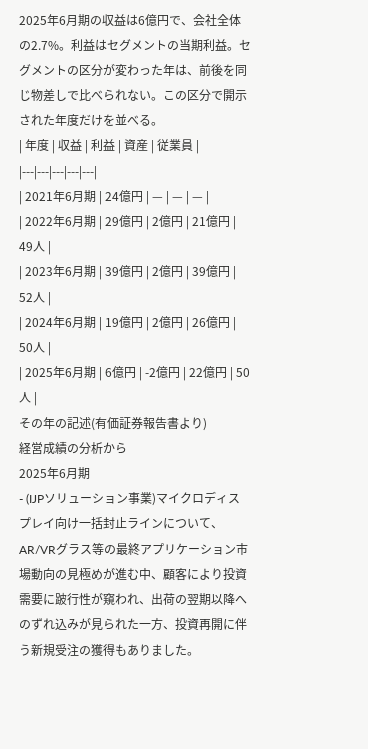2025年6月期の収益は6億円で、会社全体の2.7%。利益はセグメントの当期利益。セグメントの区分が変わった年は、前後を同じ物差しで比べられない。この区分で開示された年度だけを並べる。
| 年度 | 収益 | 利益 | 資産 | 従業員 |
|---|---|---|---|---|
| 2021年6月期 | 24億円 | — | — | — |
| 2022年6月期 | 29億円 | 2億円 | 21億円 | 49人 |
| 2023年6月期 | 39億円 | 2億円 | 39億円 | 52人 |
| 2024年6月期 | 19億円 | 2億円 | 26億円 | 50人 |
| 2025年6月期 | 6億円 | -2億円 | 22億円 | 50人 |
その年の記述(有価証券報告書より)
経営成績の分析から
2025年6月期
- (IJPソリューション事業)マイクロディスプレイ向け一括封止ラインについて、AR/VRグラス等の最終アプリケーション市場動向の見極めが進む中、顧客により投資需要に跛行性が窺われ、出荷の翌期以降へのずれ込みが見られた一方、投資再開に伴う新規受注の獲得もありました。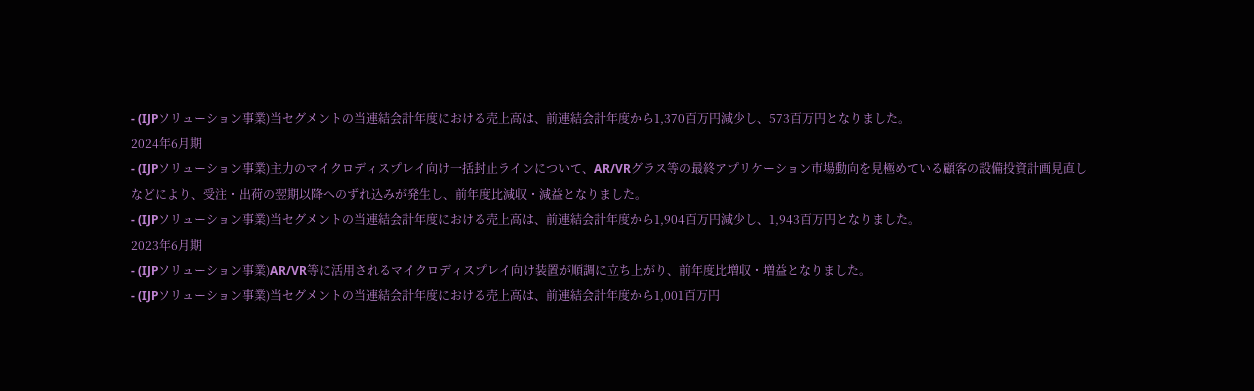- (IJPソリューション事業)当セグメントの当連結会計年度における売上高は、前連結会計年度から1,370百万円減少し、573百万円となりました。
2024年6月期
- (IJPソリューション事業)主力のマイクロディスプレイ向け一括封止ラインについて、AR/VRグラス等の最終アプリケーション市場動向を見極めている顧客の設備投資計画見直しなどにより、受注・出荷の翌期以降へのずれ込みが発生し、前年度比減収・減益となりました。
- (IJPソリューション事業)当セグメントの当連結会計年度における売上高は、前連結会計年度から1,904百万円減少し、1,943百万円となりました。
2023年6月期
- (IJPソリューション事業)AR/VR等に活用されるマイクロディスプレイ向け装置が順調に立ち上がり、前年度比増収・増益となりました。
- (IJPソリューション事業)当セグメントの当連結会計年度における売上高は、前連結会計年度から1,001百万円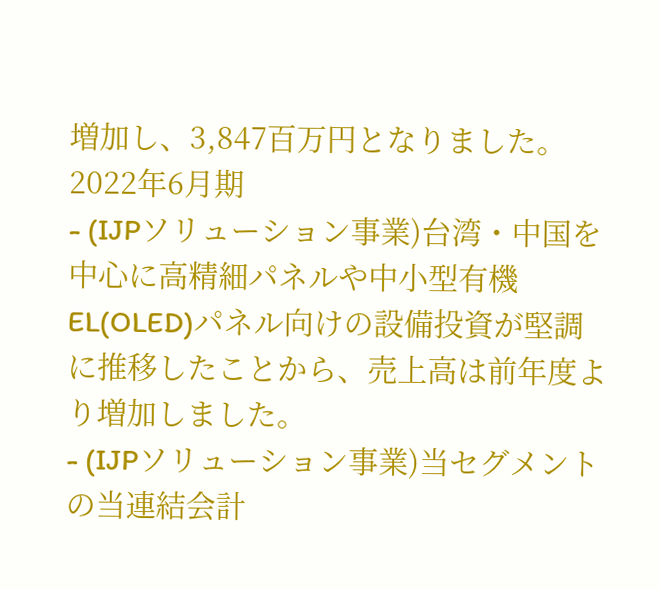増加し、3,847百万円となりました。
2022年6月期
- (IJPソリューション事業)台湾・中国を中心に高精細パネルや中小型有機EL(OLED)パネル向けの設備投資が堅調に推移したことから、売上高は前年度より増加しました。
- (IJPソリューション事業)当セグメントの当連結会計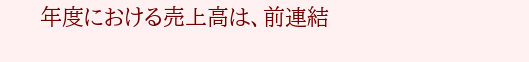年度における売上高は、前連結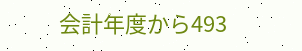会計年度から493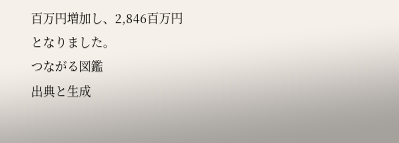百万円増加し、2,846百万円となりました。
つながる図鑑
出典と生成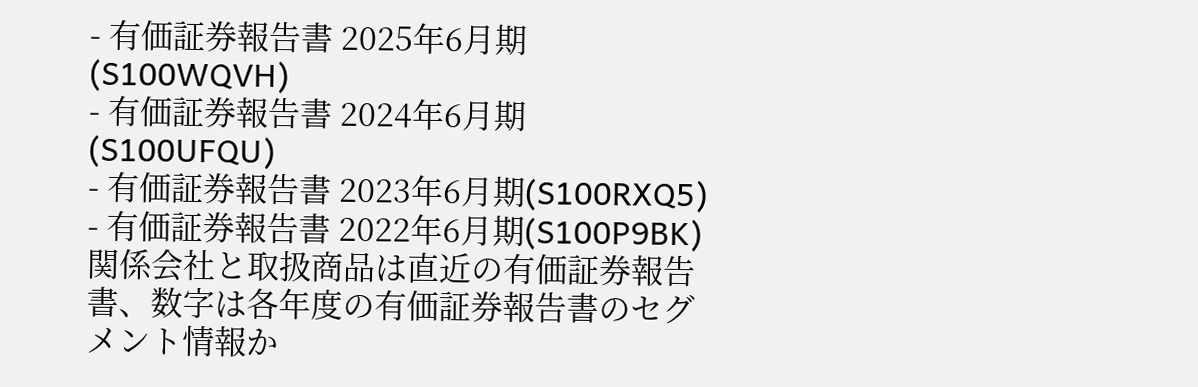- 有価証券報告書 2025年6月期(S100WQVH)
- 有価証券報告書 2024年6月期(S100UFQU)
- 有価証券報告書 2023年6月期(S100RXQ5)
- 有価証券報告書 2022年6月期(S100P9BK)
関係会社と取扱商品は直近の有価証券報告書、数字は各年度の有価証券報告書のセグメント情報か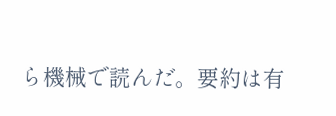ら機械で読んだ。要約は有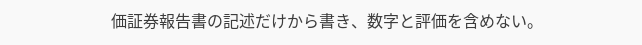価証券報告書の記述だけから書き、数字と評価を含めない。